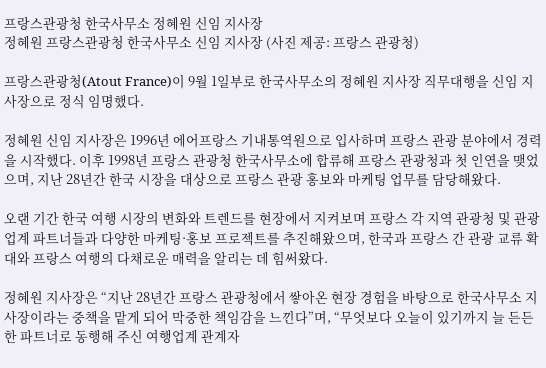프랑스관광청 한국사무소 정혜원 신임 지사장
정혜원 프랑스관광청 한국사무소 신임 지사장 (사진 제공: 프랑스 관광청)

프랑스관광청(Atout France)이 9월 1일부로 한국사무소의 정혜원 지사장 직무대행을 신임 지사장으로 정식 임명했다.

정혜원 신임 지사장은 1996년 에어프랑스 기내통역원으로 입사하며 프랑스 관광 분야에서 경력을 시작했다. 이후 1998년 프랑스 관광청 한국사무소에 합류해 프랑스 관광청과 첫 인연을 맺었으며, 지난 28년간 한국 시장을 대상으로 프랑스 관광 홍보와 마케팅 업무를 담당해왔다.

오랜 기간 한국 여행 시장의 변화와 트렌드를 현장에서 지켜보며 프랑스 각 지역 관광청 및 관광업계 파트너들과 다양한 마케팅·홍보 프로젝트를 추진해왔으며, 한국과 프랑스 간 관광 교류 확대와 프랑스 여행의 다채로운 매력을 알리는 데 힘써왔다.

정혜원 지사장은 “지난 28년간 프랑스 관광청에서 쌓아온 현장 경험을 바탕으로 한국사무소 지사장이라는 중책을 맡게 되어 막중한 책임감을 느낀다”며, “무엇보다 오늘이 있기까지 늘 든든한 파트너로 동행해 주신 여행업계 관계자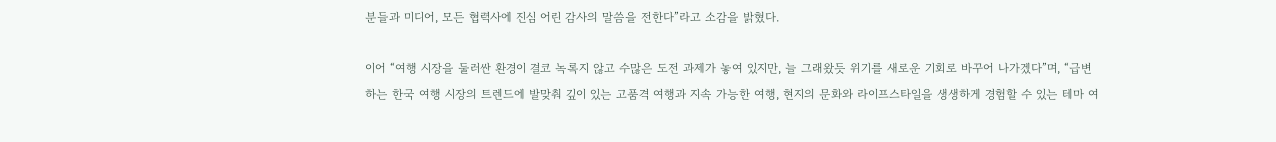분들과 미디어, 모든 협력사에 진심 어린 감사의 말씀을 전한다”라고 소감을 밝혔다.

이어 “여행 시장을 둘러싼 환경이 결코 녹록지 않고 수많은 도전 과제가 놓여 있지만, 늘 그래왔듯 위기를 새로운 기회로 바꾸어 나가겠다”며, “급변하는 한국 여행 시장의 트렌드에 발맞춰 깊이 있는 고품격 여행과 지속 가능한 여행, 현지의 문화와 라이프스타일을 생생하게 경험할 수 있는 테마 여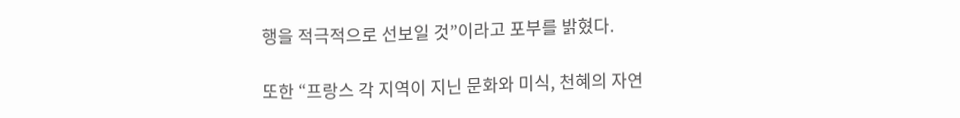행을 적극적으로 선보일 것”이라고 포부를 밝혔다.

또한 “프랑스 각 지역이 지닌 문화와 미식, 천혜의 자연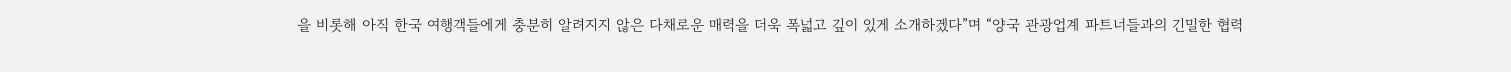을 비롯해 아직 한국 여행객들에게 충분히 알려지지 않은 다채로운 매력을 더욱 폭넓고 깊이 있게 소개하겠다”며 “양국 관광업계 파트너들과의 긴밀한 협력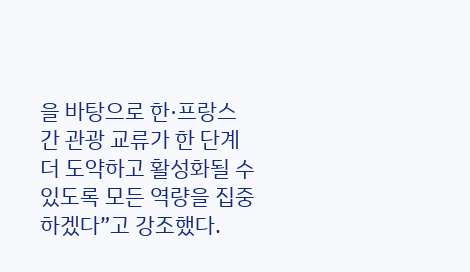을 바탕으로 한·프랑스 간 관광 교류가 한 단계 더 도약하고 활성화될 수 있도록 모든 역량을 집중하겠다”고 강조했다.